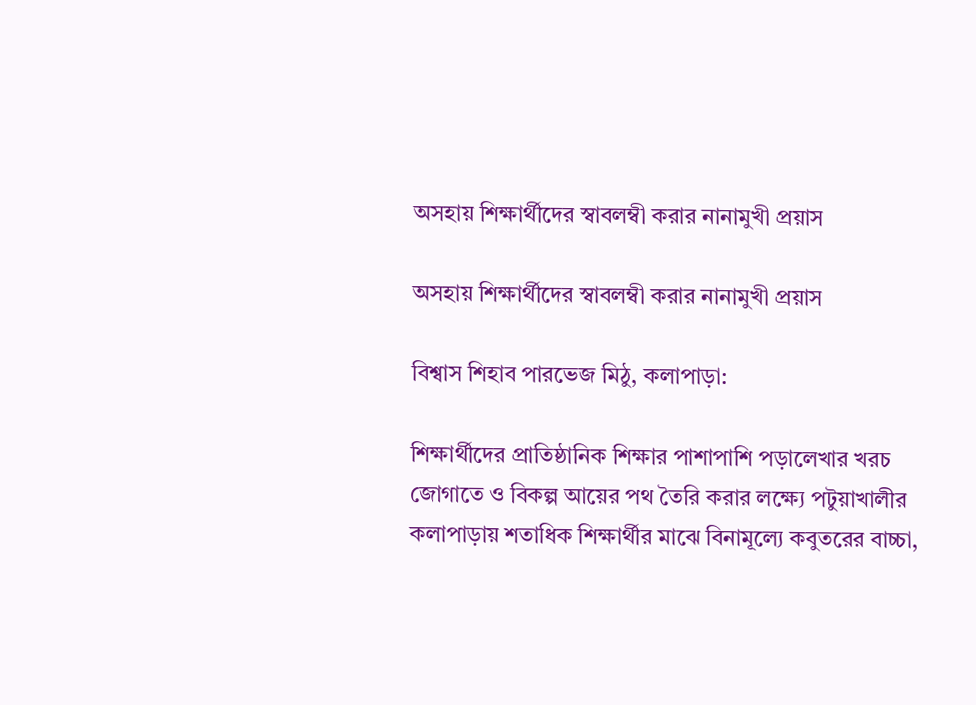অসহায় শিক্ষার্থীদের স্বাবলম্বী করার নানামুখী প্রয়াস

অসহায় শিক্ষার্থীদের স্বাবলম্বী করার নানামুখী প্রয়াস

বিশ্বাস শিহাব পারভেজ মিঠু, কলাপাড়া:

শিক্ষার্থীদের প্রাতিষ্ঠানিক শিক্ষার পাশাপাশি পড়ালেখার খরচ জোগাতে ও বিকল্প আয়ের পথ তৈরি করার লক্ষ্যে পটুয়াখালীর কলাপাড়ায় শতাধিক শিক্ষার্থীর মাঝে বিনামূল্যে কবুতরের বাচ্চা,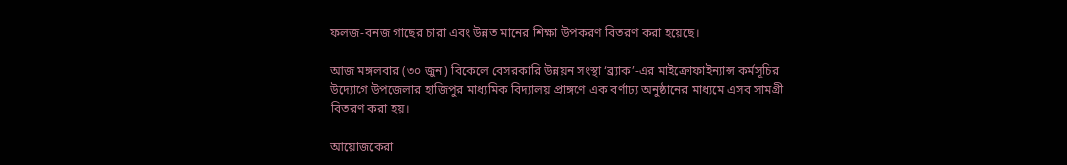ফলজ-বনজ গাছের চারা এবং উন্নত মানের শিক্ষা উপকরণ বিতরণ করা হয়েছে।

আজ মঙ্গলবার (৩০ জুন) বিকেলে বেসরকারি উন্নয়ন সংস্থা ‘ব্র্যাক’-এর মাইক্রোফাইন্যান্স কর্মসূচির উদ্যোগে উপজেলার হাজিপুর মাধ্যমিক বিদ্যালয় প্রাঙ্গণে এক বর্ণাঢ্য অনুষ্ঠানের মাধ্যমে এসব সামগ্রী বিতরণ করা হয়।

আয়োজকেরা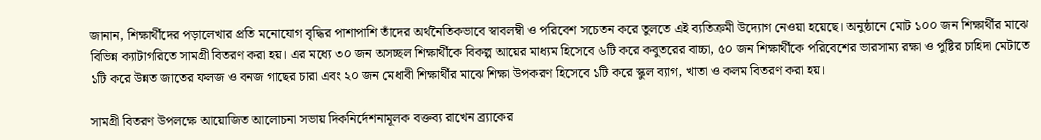জানান, শিক্ষার্থীদের পড়ালেখার প্রতি মনোযোগ বৃদ্ধির পাশাপাশি তাঁদের অর্থনৈতিকভাবে স্বাবলম্বী ও পরিবেশ সচেতন করে তুলতে এই ব্যতিক্রমী উদ্যোগ নেওয়া হয়েছে। অনুষ্ঠানে মোট ১০০ জন শিক্ষার্থীর মাঝে বিভিন্ন ক্যাটাগরিতে সামগ্রী বিতরণ করা হয়। এর মধ্যে ৩০ জন অসচ্ছল শিক্ষার্থীকে বিকল্প আয়ের মাধ্যম হিসেবে ৬টি করে কবুতরের বাচ্চা, ৫০ জন শিক্ষার্থীকে পরিবেশের ভারসাম্য রক্ষা ও পুষ্টির চাহিদা মেটাতে ১টি করে উন্নত জাতের ফলজ ও বনজ গাছের চারা এবং ২০ জন মেধাবী শিক্ষার্থীর মাঝে শিক্ষা উপকরণ হিসেবে ১টি করে স্কুল ব্যাগ, খাতা ও কলম বিতরণ করা হয়।

সামগ্রী বিতরণ উপলক্ষে আয়োজিত আলোচনা সভায় দিকনির্দেশনামূলক বক্তব্য রাখেন ব্র্যাকের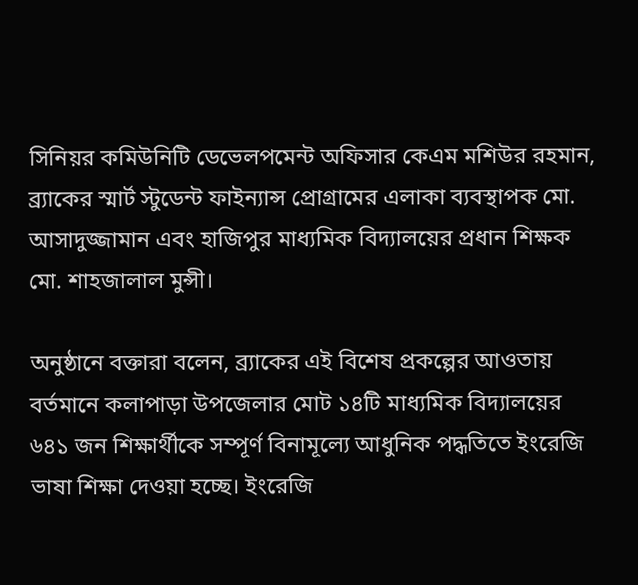সিনিয়র কমিউনিটি ডেভেলপমেন্ট অফিসার কেএম মশিউর রহমান, ব্র্যাকের স্মার্ট স্টুডেন্ট ফাইন্যান্স প্রোগ্রামের এলাকা ব্যবস্থাপক মো. আসাদুজ্জামান এবং হাজিপুর মাধ্যমিক বিদ্যালয়ের প্রধান শিক্ষক মো. শাহজালাল মুন্সী।

অনুষ্ঠানে বক্তারা বলেন, ব্র্যাকের এই বিশেষ প্রকল্পের আওতায় বর্তমানে কলাপাড়া উপজেলার মোট ১৪টি মাধ্যমিক বিদ্যালয়ের ৬৪১ জন শিক্ষার্থীকে সম্পূর্ণ বিনামূল্যে আধুনিক পদ্ধতিতে ইংরেজি ভাষা শিক্ষা দেওয়া হচ্ছে। ইংরেজি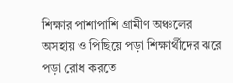শিক্ষার পাশাপাশি গ্রামীণ অঞ্চলের অসহায় ও পিছিয়ে পড়া শিক্ষার্থীদের ঝরে পড়া রোধ করতে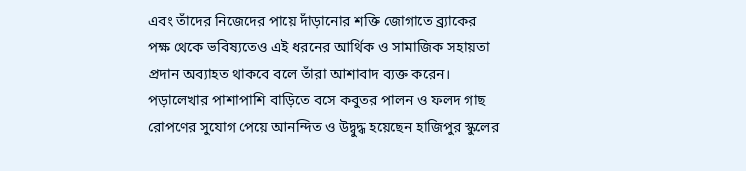এবং তাঁদের নিজেদের পায়ে দাঁড়ানোর শক্তি জোগাতে ব্র্যাকের পক্ষ থেকে ভবিষ্যতেও এই ধরনের আর্থিক ও সামাজিক সহায়তা প্রদান অব্যাহত থাকবে বলে তাঁরা আশাবাদ ব্যক্ত করেন। পড়ালেখার পাশাপাশি বাড়িতে বসে কবুতর পালন ও ফলদ গাছ রোপণের সুযোগ পেয়ে আনন্দিত ও উদ্বুদ্ধ হয়েছেন হাজিপুর স্কুলের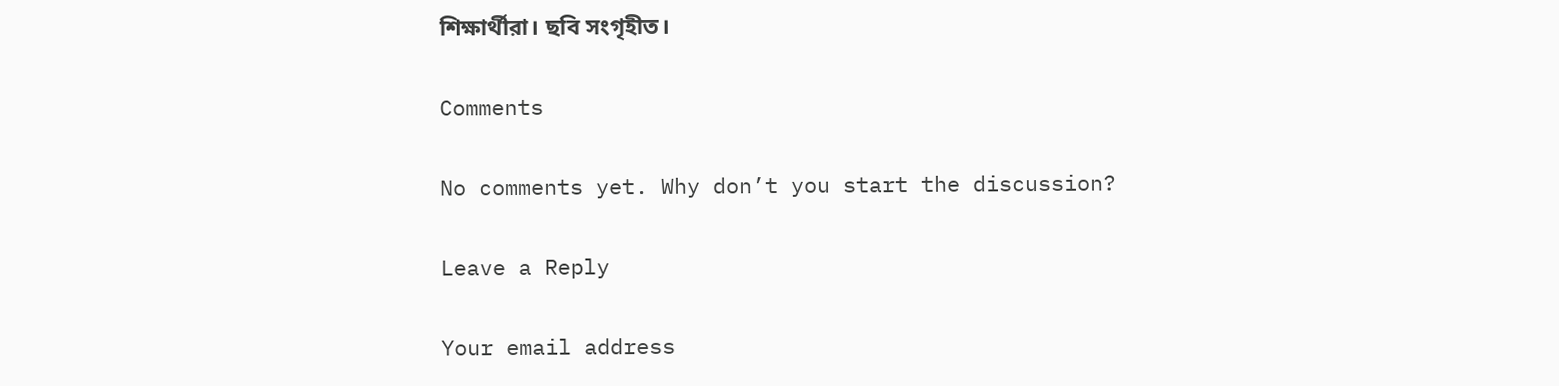শিক্ষার্থীরা। ছবি সংগৃহীত।

Comments

No comments yet. Why don’t you start the discussion?

Leave a Reply

Your email address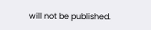will not be published.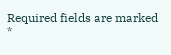Required fields are marked *